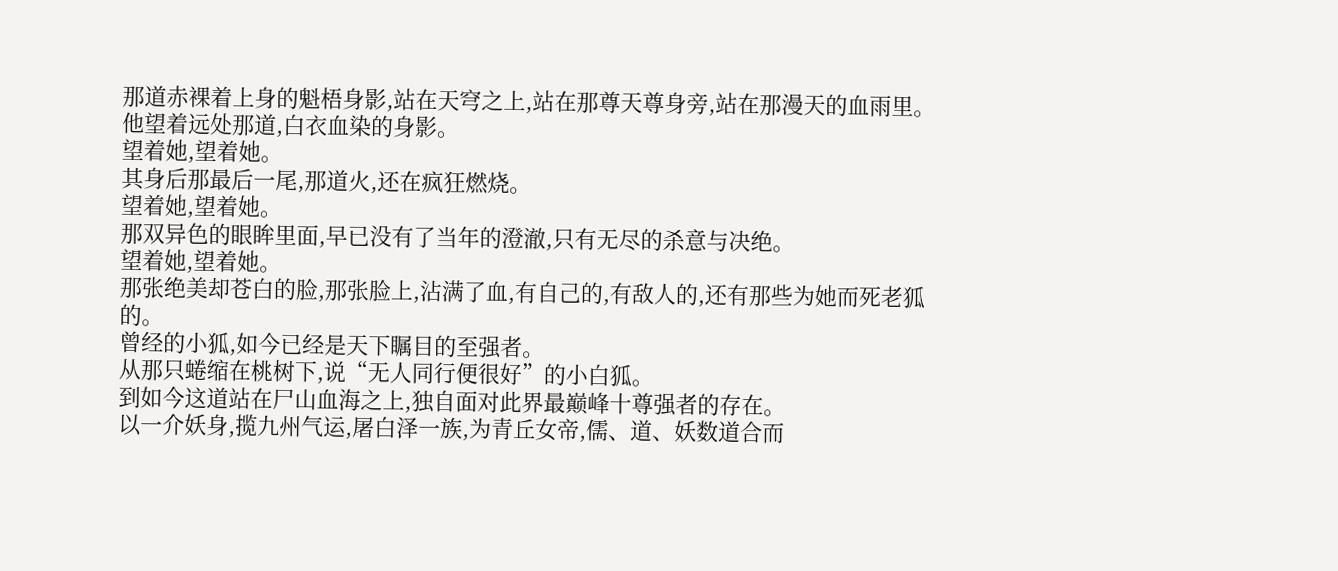那道赤裸着上身的魁梧身影,站在天穹之上,站在那尊天尊身旁,站在那漫天的血雨里。
他望着远处那道,白衣血染的身影。
望着她,望着她。
其身后那最后一尾,那道火,还在疯狂燃烧。
望着她,望着她。
那双异色的眼眸里面,早已没有了当年的澄澈,只有无尽的杀意与决绝。
望着她,望着她。
那张绝美却苍白的脸,那张脸上,沾满了血,有自己的,有敌人的,还有那些为她而死老狐的。
曾经的小狐,如今已经是天下瞩目的至强者。
从那只蜷缩在桃树下,说“无人同行便很好”的小白狐。
到如今这道站在尸山血海之上,独自面对此界最巅峰十尊强者的存在。
以一介妖身,揽九州气运,屠白泽一族,为青丘女帝,儒、道、妖数道合而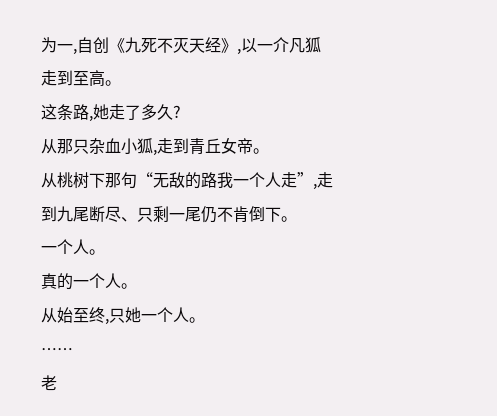为一,自创《九死不灭天经》,以一介凡狐走到至高。
这条路,她走了多久?
从那只杂血小狐,走到青丘女帝。
从桃树下那句“无敌的路我一个人走”,走到九尾断尽、只剩一尾仍不肯倒下。
一个人。
真的一个人。
从始至终,只她一个人。
……
老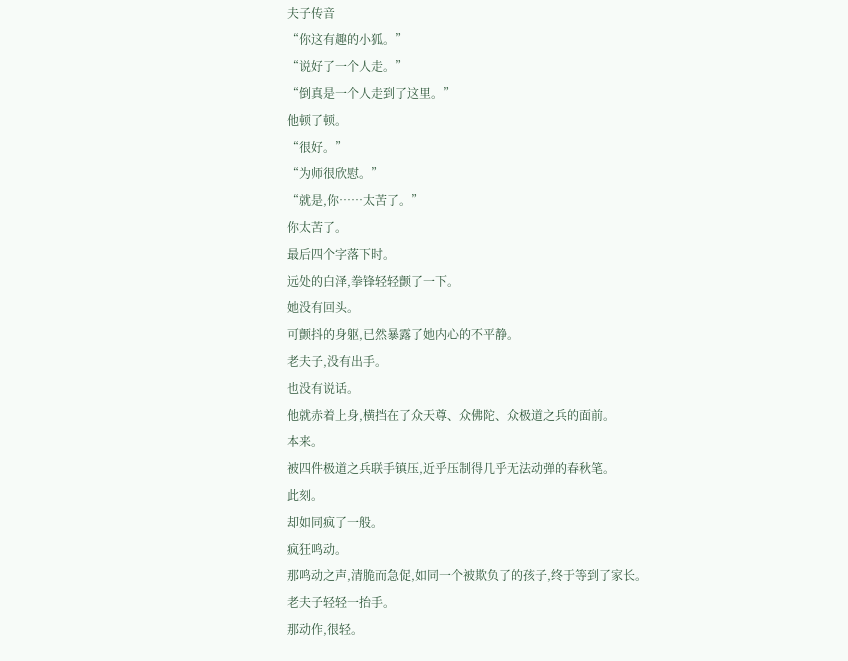夫子传音
“你这有趣的小狐。”
“说好了一个人走。”
“倒真是一个人走到了这里。”
他顿了顿。
“很好。”
“为师很欣慰。”
“就是,你……太苦了。”
你太苦了。
最后四个字落下时。
远处的白泽,拳锋轻轻颤了一下。
她没有回头。
可颤抖的身躯,已然暴露了她内心的不平静。
老夫子,没有出手。
也没有说话。
他就赤着上身,横挡在了众天尊、众佛陀、众极道之兵的面前。
本来。
被四件极道之兵联手镇压,近乎压制得几乎无法动弹的春秋笔。
此刻。
却如同疯了一般。
疯狂鸣动。
那鸣动之声,清脆而急促,如同一个被欺负了的孩子,终于等到了家长。
老夫子轻轻一抬手。
那动作,很轻。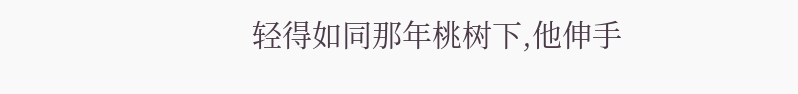轻得如同那年桃树下,他伸手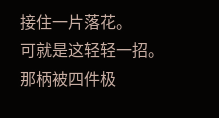接住一片落花。
可就是这轻轻一招。
那柄被四件极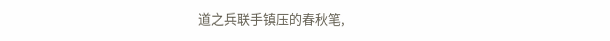道之兵联手镇压的春秋笔,